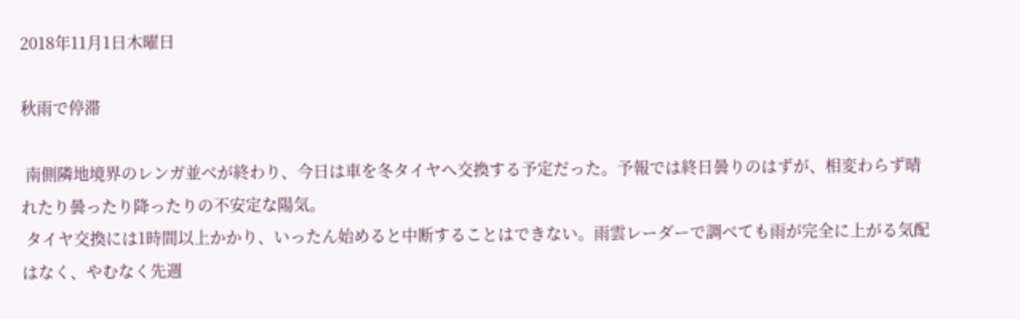2018年11月1日木曜日

秋雨で停滞

 南側隣地境界のレンガ並べが終わり、今日は車を冬タイヤへ交換する予定だった。予報では終日曇りのはずが、相変わらず晴れたり曇ったり降ったりの不安定な陽気。
 タイヤ交換には1時間以上かかり、いったん始めると中断することはできない。雨雲レーダーで調べても雨が完全に上がる気配はなく、やむなく先週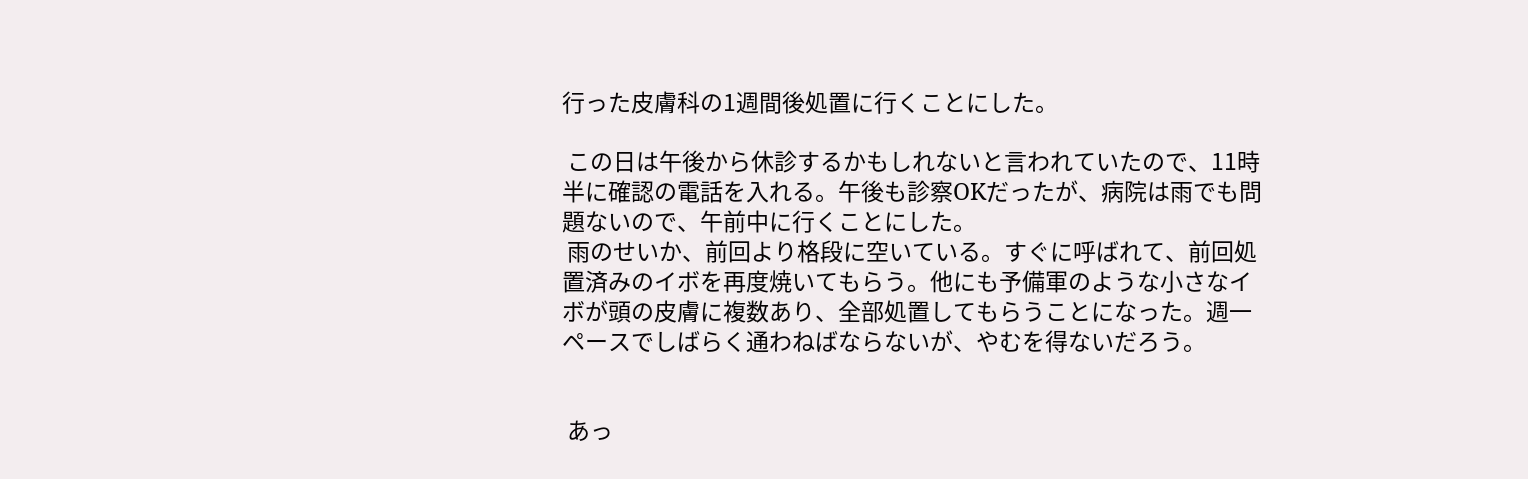行った皮膚科の1週間後処置に行くことにした。

 この日は午後から休診するかもしれないと言われていたので、11時半に確認の電話を入れる。午後も診察OKだったが、病院は雨でも問題ないので、午前中に行くことにした。
 雨のせいか、前回より格段に空いている。すぐに呼ばれて、前回処置済みのイボを再度焼いてもらう。他にも予備軍のような小さなイボが頭の皮膚に複数あり、全部処置してもらうことになった。週一ペースでしばらく通わねばならないが、やむを得ないだろう。


 あっ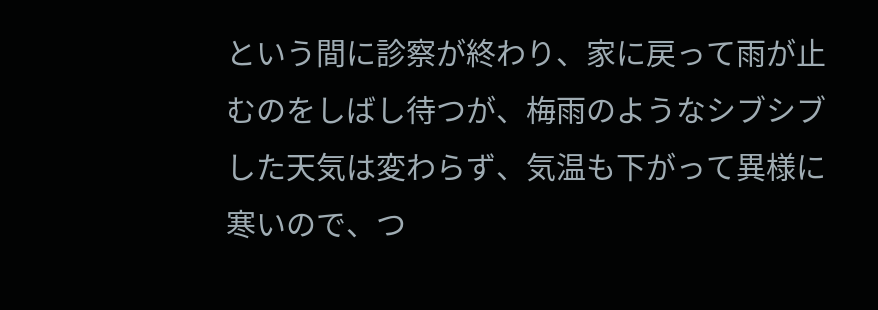という間に診察が終わり、家に戻って雨が止むのをしばし待つが、梅雨のようなシブシブした天気は変わらず、気温も下がって異様に寒いので、つ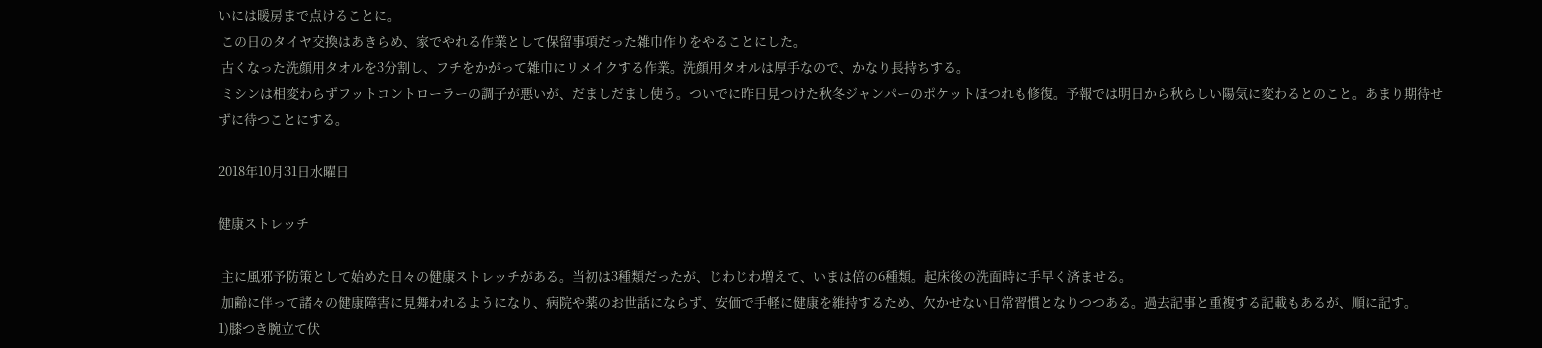いには暖房まで点けることに。
 この日のタイヤ交換はあきらめ、家でやれる作業として保留事項だった雑巾作りをやることにした。
 古くなった洗顔用タオルを3分割し、フチをかがって雑巾にリメイクする作業。洗顔用タオルは厚手なので、かなり長持ちする。
 ミシンは相変わらずフットコントローラーの調子が悪いが、だましだまし使う。ついでに昨日見つけた秋冬ジャンパーのポケットほつれも修復。予報では明日から秋らしい陽気に変わるとのこと。あまり期待せずに待つことにする。

2018年10月31日水曜日

健康ストレッチ

 主に風邪予防策として始めた日々の健康ストレッチがある。当初は3種類だったが、じわじわ増えて、いまは倍の6種類。起床後の洗面時に手早く済ませる。
 加齢に伴って諸々の健康障害に見舞われるようになり、病院や薬のお世話にならず、安価で手軽に健康を維持するため、欠かせない日常習慣となりつつある。過去記事と重複する記載もあるが、順に記す。
1)膝つき腕立て伏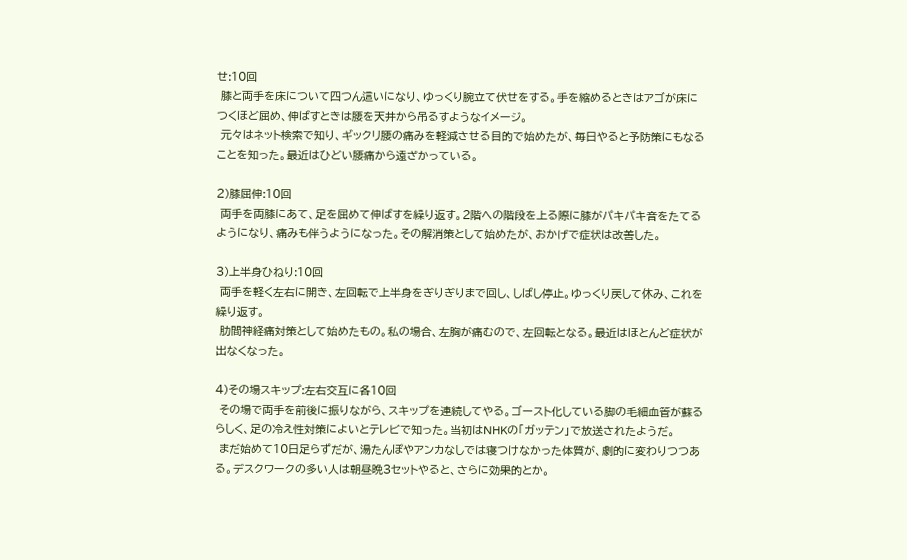せ:10回
 膝と両手を床について四つん這いになり、ゆっくり腕立て伏せをする。手を縮めるときはアゴが床につくほど屈め、伸ばすときは腰を天井から吊るすようなイメージ。
 元々はネット検索で知り、ギックリ腰の痛みを軽減させる目的で始めたが、毎日やると予防策にもなることを知った。最近はひどい腰痛から遠ざかっている。

2)膝屈伸:10回
 両手を両膝にあて、足を屈めて伸ばすを繰り返す。2階への階段を上る際に膝がパキパキ音をたてるようになり、痛みも伴うようになった。その解消策として始めたが、おかげで症状は改善した。

3)上半身ひねり:10回
 両手を軽く左右に開き、左回転で上半身をぎりぎりまで回し、しばし停止。ゆっくり戻して休み、これを繰り返す。
 肋間神経痛対策として始めたもの。私の場合、左胸が痛むので、左回転となる。最近はほとんど症状が出なくなった。

4)その場スキップ:左右交互に各10回
 その場で両手を前後に振りながら、スキップを連続してやる。ゴースト化している脚の毛細血管が蘇るらしく、足の冷え性対策によいとテレビで知った。当初はNHKの「ガッテン」で放送されたようだ。
 まだ始めて10日足らずだが、湯たんぽやアンカなしでは寝つけなかった体質が、劇的に変わりつつある。デスクワークの多い人は朝昼晩3セットやると、さらに効果的とか。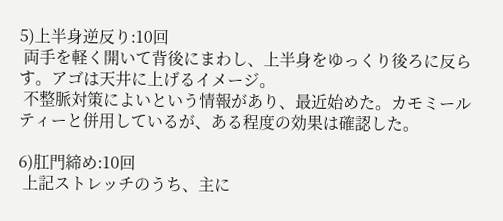5)上半身逆反り:10回
 両手を軽く開いて背後にまわし、上半身をゆっくり後ろに反らす。アゴは天井に上げるイメージ。
 不整脈対策によいという情報があり、最近始めた。カモミールティーと併用しているが、ある程度の効果は確認した。

6)肛門締め:10回
 上記ストレッチのうち、主に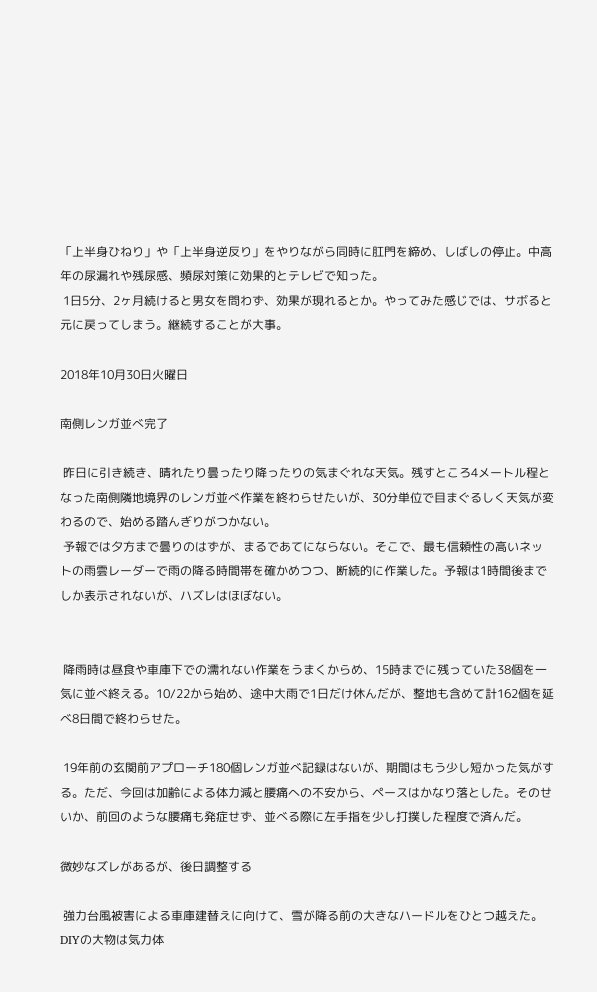「上半身ひねり」や「上半身逆反り」をやりながら同時に肛門を締め、しばしの停止。中高年の尿漏れや残尿感、頻尿対策に効果的とテレビで知った。
 1日5分、2ヶ月続けると男女を問わず、効果が現れるとか。やってみた感じでは、サボると元に戻ってしまう。継続することが大事。

2018年10月30日火曜日

南側レンガ並べ完了

 昨日に引き続き、晴れたり曇ったり降ったりの気まぐれな天気。残すところ4メートル程となった南側隣地境界のレンガ並べ作業を終わらせたいが、30分単位で目まぐるしく天気が変わるので、始める踏んぎりがつかない。
 予報では夕方まで曇りのはずが、まるであてにならない。そこで、最も信頼性の高いネットの雨雲レーダーで雨の降る時間帯を確かめつつ、断続的に作業した。予報は1時間後までしか表示されないが、ハズレはほぼない。


 降雨時は昼食や車庫下での濡れない作業をうまくからめ、15時までに残っていた38個を一気に並べ終える。10/22から始め、途中大雨で1日だけ休んだが、整地も含めて計162個を延べ8日間で終わらせた。

 19年前の玄関前アプローチ180個レンガ並べ記録はないが、期間はもう少し短かった気がする。ただ、今回は加齢による体力減と腰痛への不安から、ペースはかなり落とした。そのせいか、前回のような腰痛も発症せず、並べる際に左手指を少し打撲した程度で済んだ。

微妙なズレがあるが、後日調整する

 強力台風被害による車庫建替えに向けて、雪が降る前の大きなハードルをひとつ越えた。DIYの大物は気力体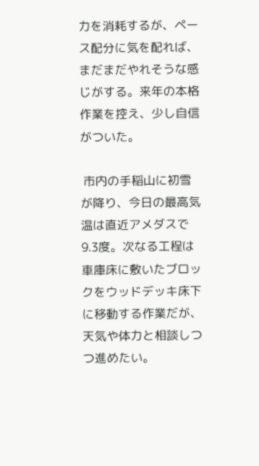力を消耗するが、ペース配分に気を配れば、まだまだやれそうな感じがする。来年の本格作業を控え、少し自信がついた。

 市内の手稲山に初雪が降り、今日の最高気温は直近アメダスで9.3度。次なる工程は車庫床に敷いたブロックをウッドデッキ床下に移動する作業だが、天気や体力と相談しつつ進めたい。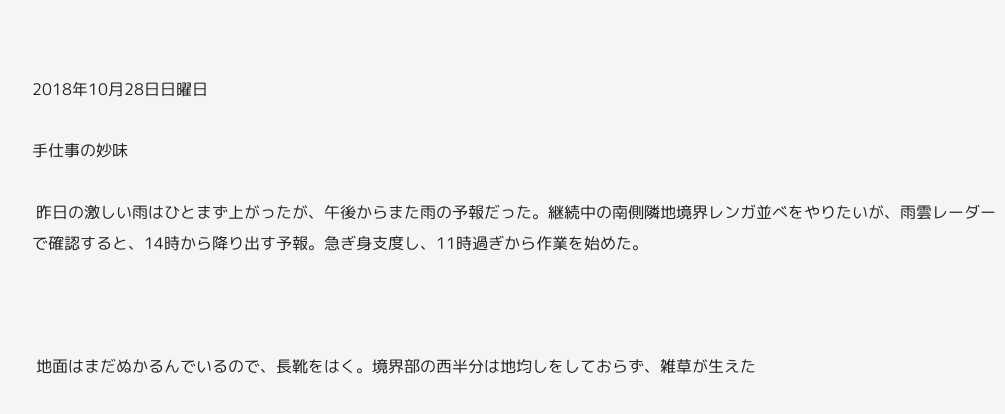2018年10月28日日曜日

手仕事の妙味

 昨日の激しい雨はひとまず上がったが、午後からまた雨の予報だった。継続中の南側隣地境界レンガ並べをやりたいが、雨雲レーダーで確認すると、14時から降り出す予報。急ぎ身支度し、11時過ぎから作業を始めた。



 地面はまだぬかるんでいるので、長靴をはく。境界部の西半分は地均しをしておらず、雑草が生えた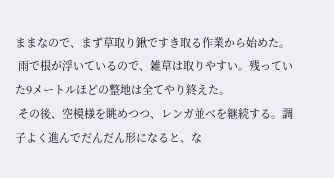ままなので、まず草取り鍬ですき取る作業から始めた。
 雨で根が浮いているので、雑草は取りやすい。残っていた9メートルほどの整地は全てやり終えた。
 その後、空模様を眺めつつ、レンガ並べを継続する。調子よく進んでだんだん形になると、な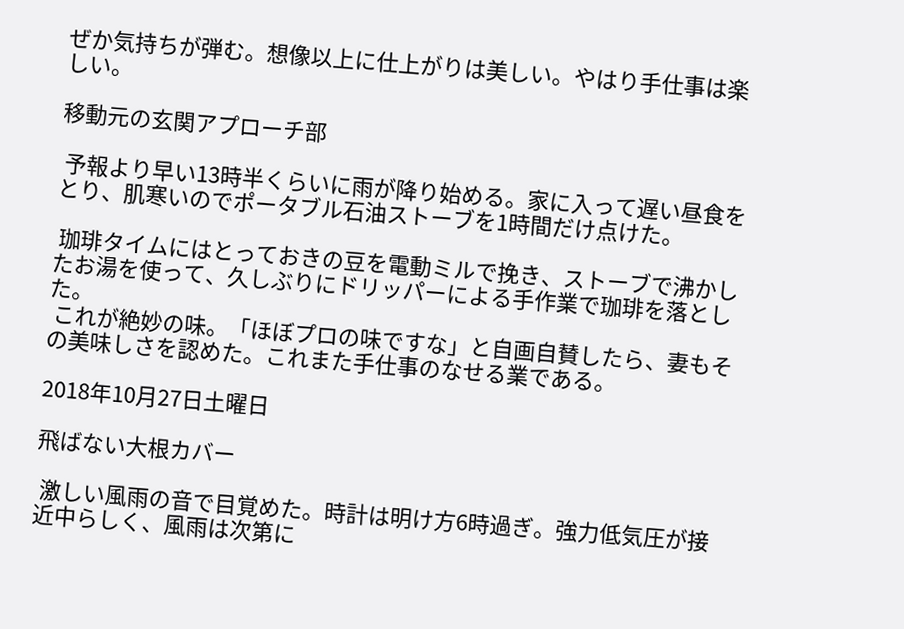ぜか気持ちが弾む。想像以上に仕上がりは美しい。やはり手仕事は楽しい。

移動元の玄関アプローチ部

 予報より早い13時半くらいに雨が降り始める。家に入って遅い昼食をとり、肌寒いのでポータブル石油ストーブを1時間だけ点けた。

 珈琲タイムにはとっておきの豆を電動ミルで挽き、ストーブで沸かしたお湯を使って、久しぶりにドリッパーによる手作業で珈琲を落とした。
 これが絶妙の味。「ほぼプロの味ですな」と自画自賛したら、妻もその美味しさを認めた。これまた手仕事のなせる業である。

2018年10月27日土曜日

飛ばない大根カバー

 激しい風雨の音で目覚めた。時計は明け方6時過ぎ。強力低気圧が接近中らしく、風雨は次第に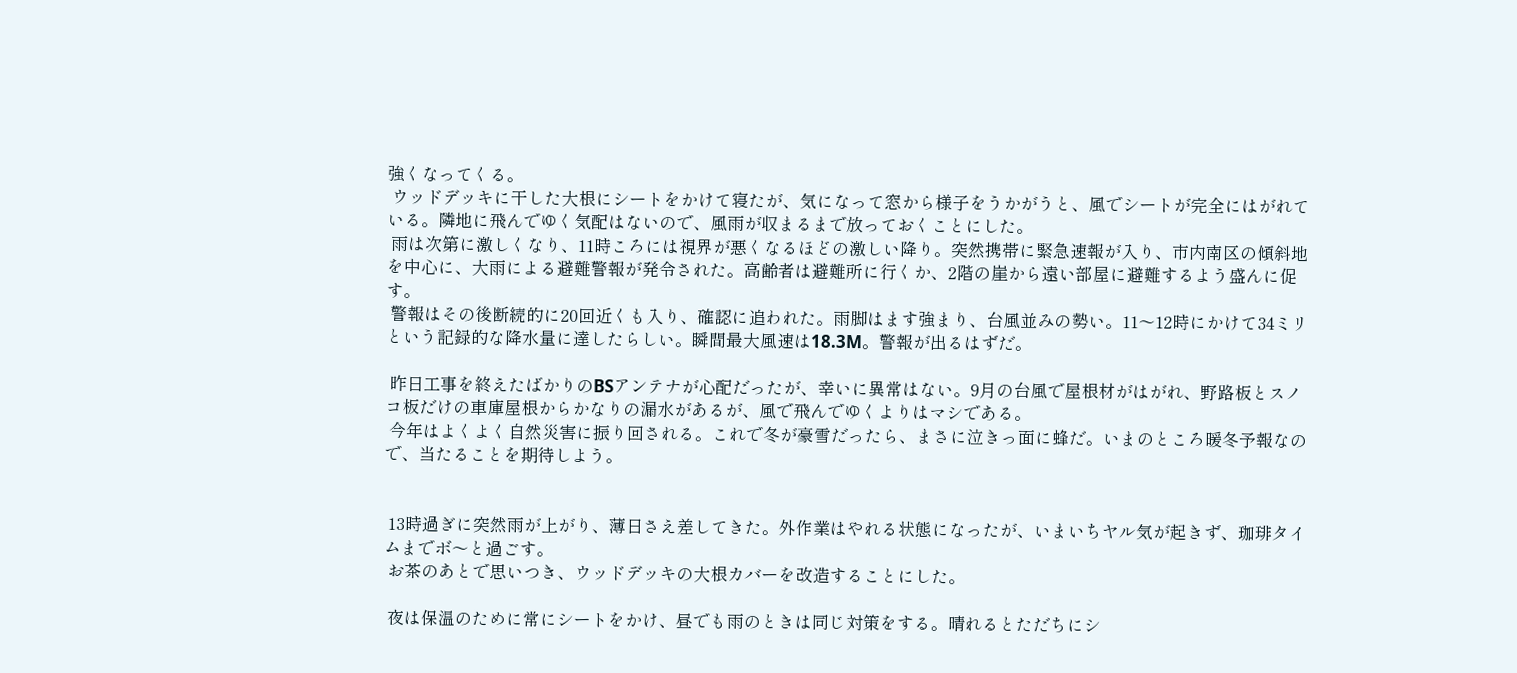強くなってくる。
 ウッドデッキに干した大根にシートをかけて寝たが、気になって窓から様子をうかがうと、風でシートが完全にはがれている。隣地に飛んでゆく気配はないので、風雨が収まるまで放っておくことにした。
 雨は次第に激しくなり、11時ころには視界が悪くなるほどの激しい降り。突然携帯に緊急速報が入り、市内南区の傾斜地を中心に、大雨による避難警報が発令された。高齢者は避難所に行くか、2階の崖から遠い部屋に避難するよう盛んに促す。
 警報はその後断続的に20回近くも入り、確認に追われた。雨脚はます強まり、台風並みの勢い。11〜12時にかけて34ミリという記録的な降水量に達したらしい。瞬間最大風速は18.3M。警報が出るはずだ。

 昨日工事を終えたばかりのBSアンテナが心配だったが、幸いに異常はない。9月の台風で屋根材がはがれ、野路板とスノコ板だけの車庫屋根からかなりの漏水があるが、風で飛んでゆくよりはマシである。
 今年はよくよく自然災害に振り回される。これで冬が豪雪だったら、まさに泣きっ面に蜂だ。いまのところ暖冬予報なので、当たることを期待しよう。


 13時過ぎに突然雨が上がり、薄日さえ差してきた。外作業はやれる状態になったが、いまいちヤル気が起きず、珈琲タイムまでボ〜と過ごす。
 お茶のあとで思いつき、ウッドデッキの大根カバーを改造することにした。

 夜は保温のために常にシートをかけ、昼でも雨のときは同じ対策をする。晴れるとただちにシ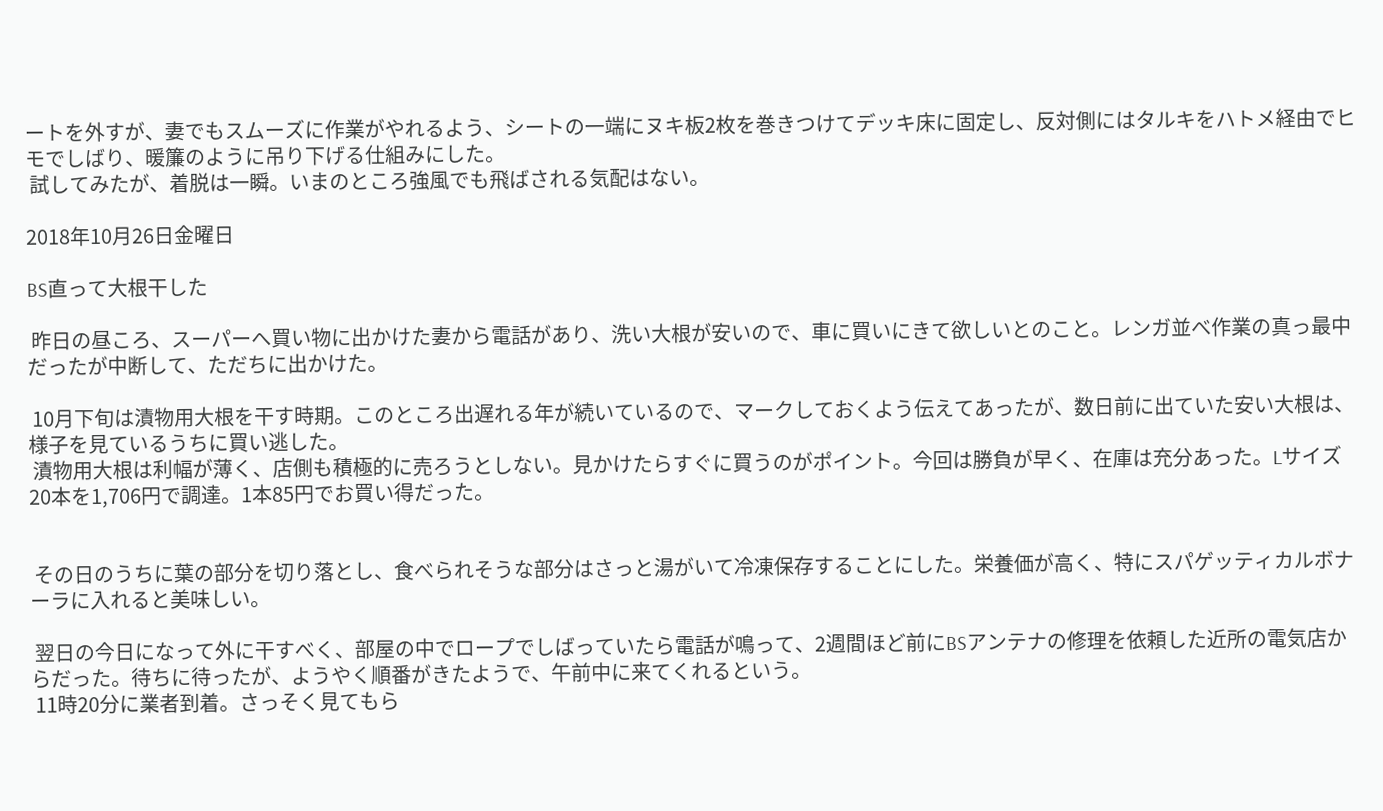ートを外すが、妻でもスムーズに作業がやれるよう、シートの一端にヌキ板2枚を巻きつけてデッキ床に固定し、反対側にはタルキをハトメ経由でヒモでしばり、暖簾のように吊り下げる仕組みにした。
 試してみたが、着脱は一瞬。いまのところ強風でも飛ばされる気配はない。

2018年10月26日金曜日

BS直って大根干した

 昨日の昼ころ、スーパーへ買い物に出かけた妻から電話があり、洗い大根が安いので、車に買いにきて欲しいとのこと。レンガ並べ作業の真っ最中だったが中断して、ただちに出かけた。

 10月下旬は漬物用大根を干す時期。このところ出遅れる年が続いているので、マークしておくよう伝えてあったが、数日前に出ていた安い大根は、様子を見ているうちに買い逃した。
 漬物用大根は利幅が薄く、店側も積極的に売ろうとしない。見かけたらすぐに買うのがポイント。今回は勝負が早く、在庫は充分あった。Lサイズ20本を1,706円で調達。1本85円でお買い得だった。


 その日のうちに葉の部分を切り落とし、食べられそうな部分はさっと湯がいて冷凍保存することにした。栄養価が高く、特にスパゲッティカルボナーラに入れると美味しい。

 翌日の今日になって外に干すべく、部屋の中でロープでしばっていたら電話が鳴って、2週間ほど前にBSアンテナの修理を依頼した近所の電気店からだった。待ちに待ったが、ようやく順番がきたようで、午前中に来てくれるという。
 11時20分に業者到着。さっそく見てもら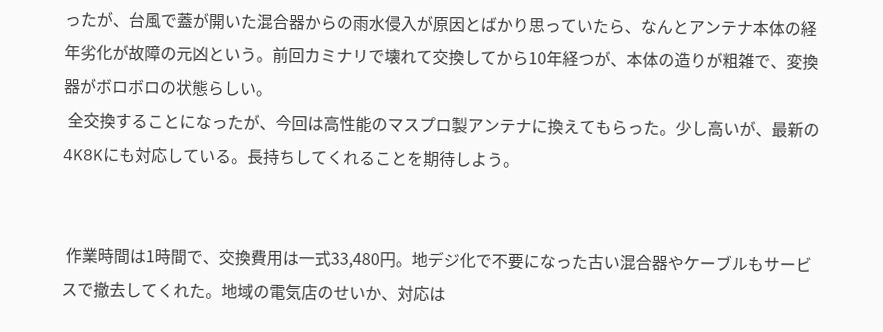ったが、台風で蓋が開いた混合器からの雨水侵入が原因とばかり思っていたら、なんとアンテナ本体の経年劣化が故障の元凶という。前回カミナリで壊れて交換してから10年経つが、本体の造りが粗雑で、変換器がボロボロの状態らしい。
 全交換することになったが、今回は高性能のマスプロ製アンテナに換えてもらった。少し高いが、最新の4K8Kにも対応している。長持ちしてくれることを期待しよう。


 作業時間は1時間で、交換費用は一式33,480円。地デジ化で不要になった古い混合器やケーブルもサービスで撤去してくれた。地域の電気店のせいか、対応は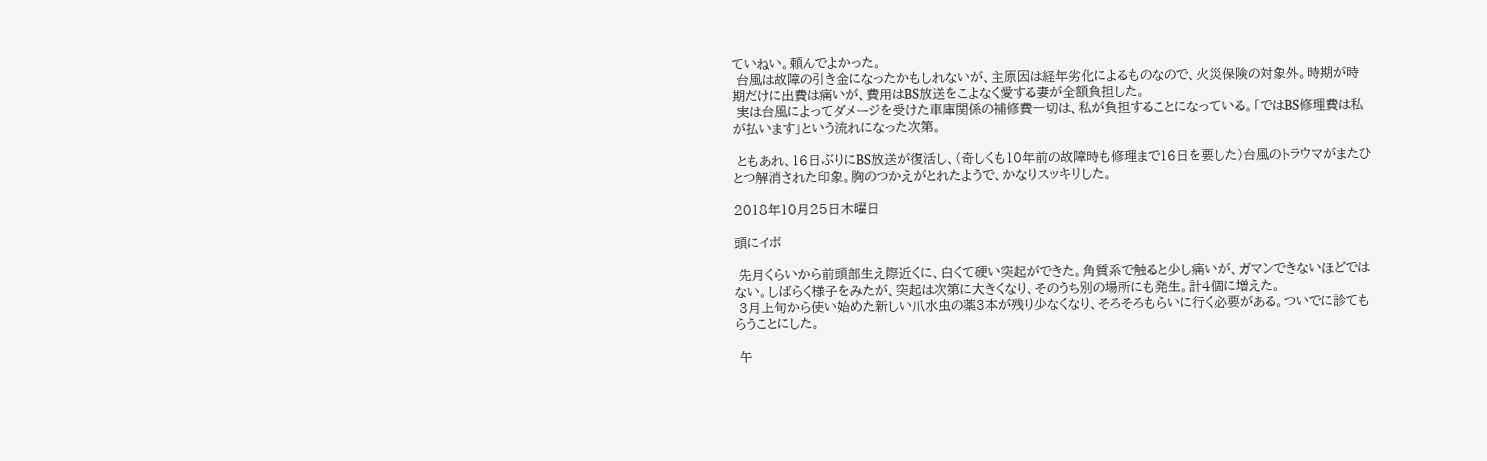ていねい。頼んでよかった。
 台風は故障の引き金になったかもしれないが、主原因は経年劣化によるものなので、火災保険の対象外。時期が時期だけに出費は痛いが、費用はBS放送をこよなく愛する妻が全額負担した。
 実は台風によってダメージを受けた車庫関係の補修費一切は、私が負担することになっている。「ではBS修理費は私が払います」という流れになった次第。

 ともあれ、16日ぶりにBS放送が復活し、(奇しくも10年前の故障時も修理まで16日を要した)台風のトラウマがまたひとつ解消された印象。胸のつかえがとれたようで、かなりスッキリした。

2018年10月25日木曜日

頭にイボ

 先月くらいから前頭部生え際近くに、白くて硬い突起ができた。角質系で触ると少し痛いが、ガマンできないほどではない。しばらく様子をみたが、突起は次第に大きくなり、そのうち別の場所にも発生。計4個に増えた。
 3月上旬から使い始めた新しい爪水虫の薬3本が残り少なくなり、そろそろもらいに行く必要がある。ついでに診てもらうことにした。

 午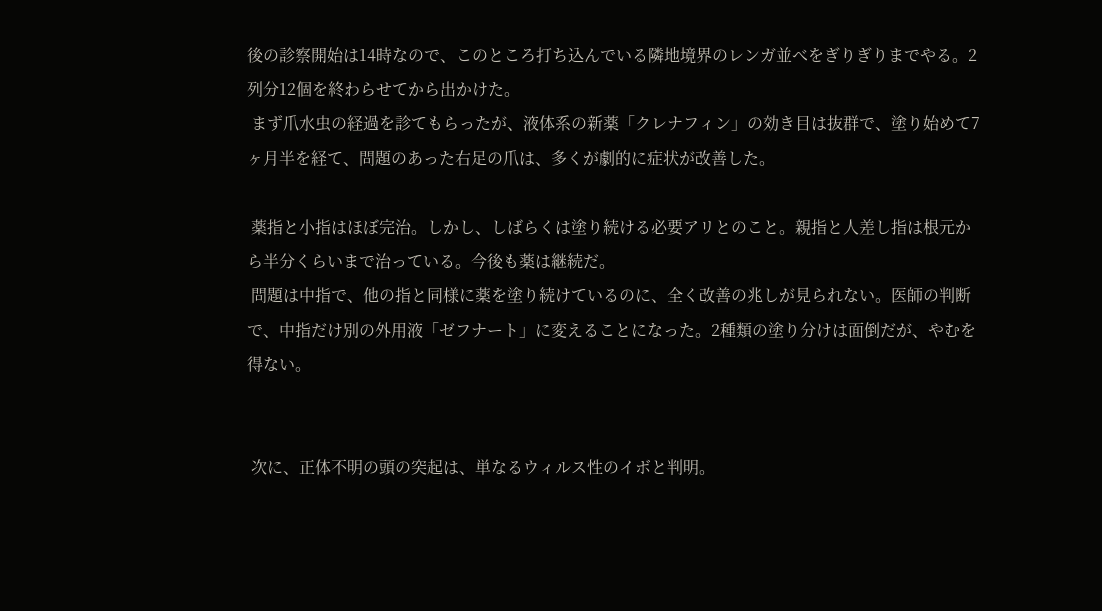後の診察開始は14時なので、このところ打ち込んでいる隣地境界のレンガ並べをぎりぎりまでやる。2列分12個を終わらせてから出かけた。
 まず爪水虫の経過を診てもらったが、液体系の新薬「クレナフィン」の効き目は抜群で、塗り始めて7ヶ月半を経て、問題のあった右足の爪は、多くが劇的に症状が改善した。

 薬指と小指はほぼ完治。しかし、しばらくは塗り続ける必要アリとのこと。親指と人差し指は根元から半分くらいまで治っている。今後も薬は継続だ。
 問題は中指で、他の指と同様に薬を塗り続けているのに、全く改善の兆しが見られない。医師の判断で、中指だけ別の外用液「ゼフナート」に変えることになった。2種類の塗り分けは面倒だが、やむを得ない。


 次に、正体不明の頭の突起は、単なるウィルス性のイボと判明。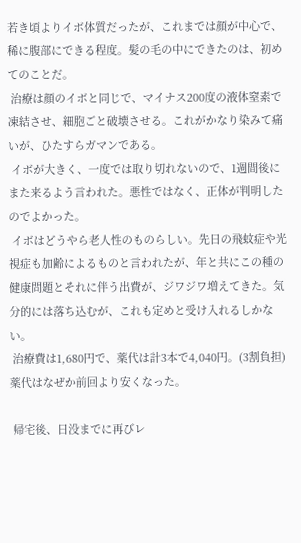若き頃よりイボ体質だったが、これまでは顔が中心で、稀に腹部にできる程度。髪の毛の中にできたのは、初めてのことだ。
 治療は顔のイボと同じで、マイナス200度の液体窒素で凍結させ、細胞ごと破壊させる。これがかなり染みて痛いが、ひたすらガマンである。
 イボが大きく、一度では取り切れないので、1週間後にまた来るよう言われた。悪性ではなく、正体が判明したのでよかった。
 イボはどうやら老人性のものらしい。先日の飛蚊症や光視症も加齢によるものと言われたが、年と共にこの種の健康問題とそれに伴う出費が、ジワジワ増えてきた。気分的には落ち込むが、これも定めと受け入れるしかない。
 治療費は1,680円で、薬代は計3本で4,040円。(3割負担)薬代はなぜか前回より安くなった。

 帰宅後、日没までに再びレ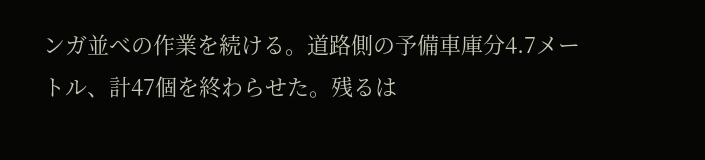ンガ並べの作業を続ける。道路側の予備車庫分4.7メートル、計47個を終わらせた。残るは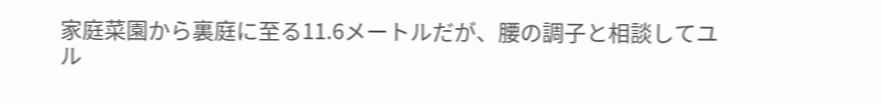家庭菜園から裏庭に至る11.6メートルだが、腰の調子と相談してユル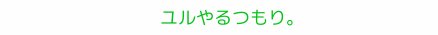ユルやるつもり。